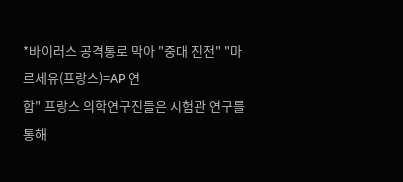*바이러스 공격통로 막아 "중대 진전" "마르세유(프랑스)=AP 연
합" 프랑스 의학연구진들은 시험관 연구를 통해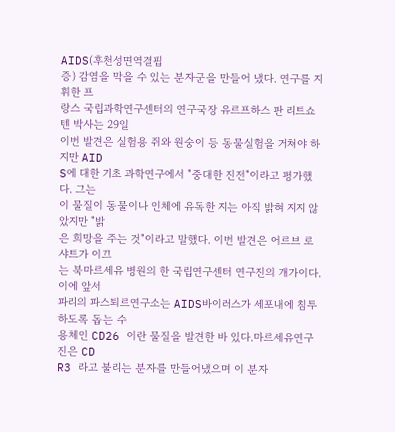AIDS(후천성면역결핍
증) 감염을 막을 수 있는 분자군을 만들어 냈다. 연구를 지휘한 프
랑스 국립과학연구센터의 연구국장 유르프하스 판 리트쇼텐 박사는 29일
이번 발견은 실험용 쥐와 원숭이 등 동물실험을 거쳐야 하지만 AID
S에 대한 기초 과학연구에서 "중대한 진전"이라고 평가했다. 그는
이 물질이 동물이나 인체에 유독한 지는 아직 밝혀 지지 않았지만 "밝
은 희망을 주는 것"이라고 말했다. 이번 발견은 어르브 로샤트가 이끄
는 북마르세유 병원의 한 국립연구센터 연구진의 개가이다. 이에 앞서
파리의 파스퇴르연구소는 AIDS바이러스가 세포내에 침투하도록 돕는 수
용체인 CD26 이란 물질을 발견한 바 있다.마르세유연구진은 CD
R3 라고 불리는 분자를 만들어냈으며 이 분자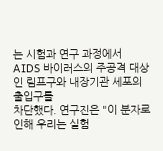는 시험과 연구 과정에서
AIDS 바이러스의 주공격 대상인 림프구와 내장기관 세포의 출입구를
차단했다. 연구진은 "이 분자로 인해 우리는 실험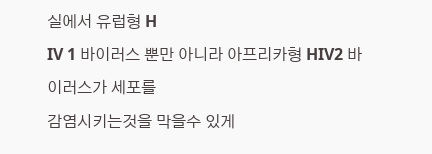실에서 유럽형 H
IV 1 바이러스 뿐만 아니라 아프리카형 HIV2 바이러스가 세포를
감염시키는것을 막을수 있게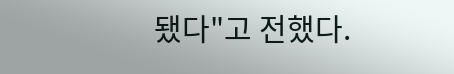됐다"고 전했다.